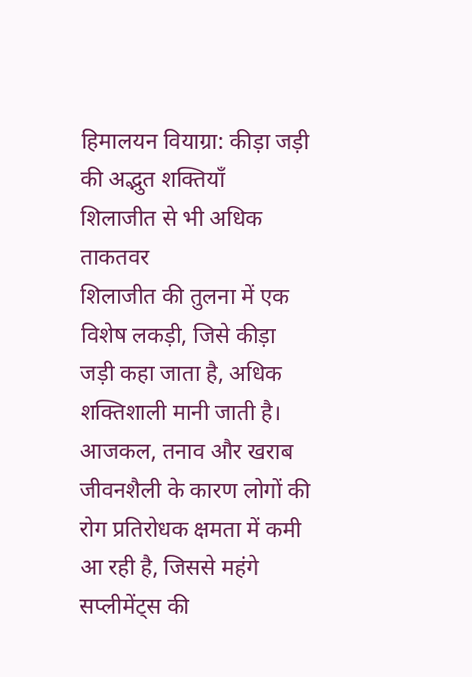हिमालयन वियाग्रा: कीड़ा जड़ी की अद्भुत शक्तियाँ
शिलाजीत से भी अधिक ताकतवर
शिलाजीत की तुलना में एक विशेष लकड़ी, जिसे कीड़ा जड़ी कहा जाता है, अधिक शक्तिशाली मानी जाती है। आजकल, तनाव और खराब जीवनशैली के कारण लोगों की रोग प्रतिरोधक क्षमता में कमी आ रही है, जिससे महंगे सप्लीमेंट्स की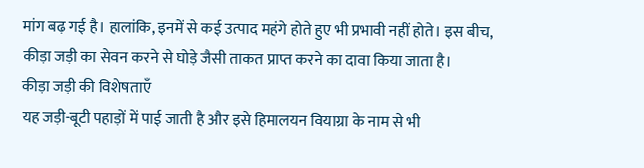मांग बढ़ गई है। हालांकि, इनमें से कई उत्पाद महंगे होते हुए भी प्रभावी नहीं होते। इस बीच, कीड़ा जड़ी का सेवन करने से घोड़े जैसी ताकत प्राप्त करने का दावा किया जाता है।
कीड़ा जड़ी की विशेषताएँ
यह जड़ी-बूटी पहाड़ों में पाई जाती है और इसे हिमालयन वियाग्रा के नाम से भी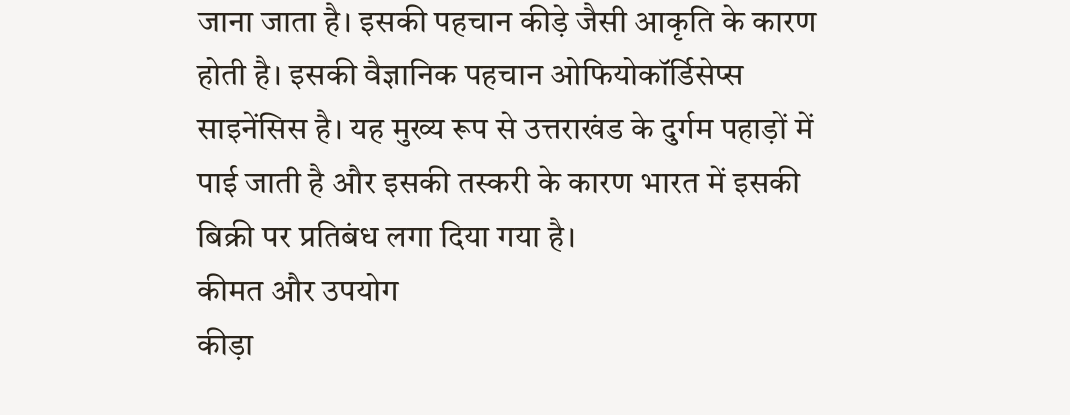जाना जाता है। इसकी पहचान कीड़े जैसी आकृति के कारण होती है। इसकी वैज्ञानिक पहचान ओफियोकॉर्डिसेप्स साइनेंसिस है। यह मुख्य रूप से उत्तराखंड के दुर्गम पहाड़ों में पाई जाती है और इसकी तस्करी के कारण भारत में इसकी बिक्री पर प्रतिबंध लगा दिया गया है।
कीमत और उपयोग
कीड़ा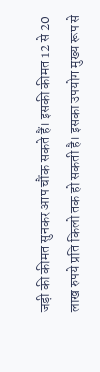जड़ी की कीमत सुनकर आप चौंक सकते हैं। इसकी कीमत 12 से 20 लाख रुपये प्रति किलो तक हो सकती है। इसका उपयोग मुख्य रूप से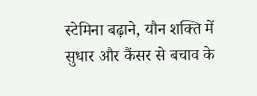स्टेमिना बढ़ाने, यौन शक्ति में सुधार और कैंसर से बचाव के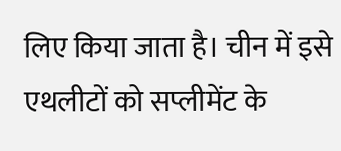लिए किया जाता है। चीन में इसे एथलीटों को सप्लीमेंट के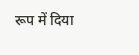रूप में दिया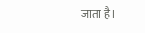जाता है।